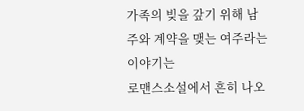가족의 빚을 갚기 위해 남주와 계약을 맺는 여주라는 이야기는
로맨스소설에서 흔히 나오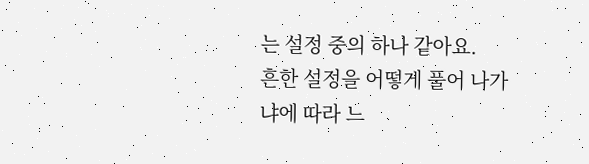는 설정 중의 하나 같아요.
흔한 설정을 어떻게 풀어 나가냐에 따라 느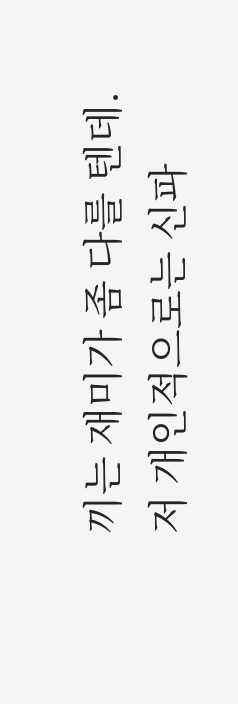끼는 재미가 좀 다를 텐데.
저 개인적으로는 신파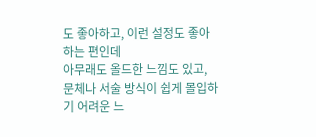도 좋아하고, 이런 설정도 좋아하는 편인데
아무래도 올드한 느낌도 있고,
문체나 서술 방식이 쉽게 몰입하기 어려운 느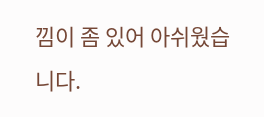낌이 좀 있어 아쉬웠습니다.